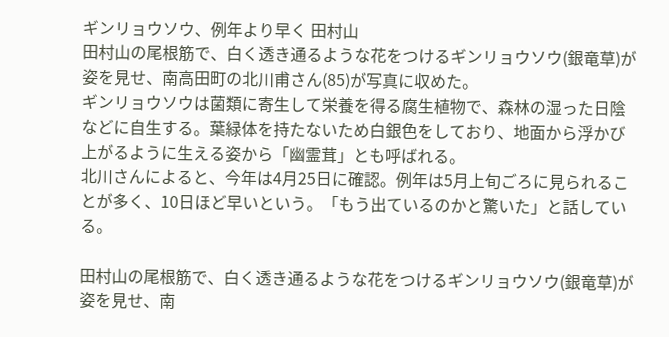ギンリョウソウ、例年より早く 田村山
田村山の尾根筋で、白く透き通るような花をつけるギンリョウソウ(銀竜草)が姿を見せ、南高田町の北川甫さん(85)が写真に収めた。
ギンリョウソウは菌類に寄生して栄養を得る腐生植物で、森林の湿った日陰などに自生する。葉緑体を持たないため白銀色をしており、地面から浮かび上がるように生える姿から「幽霊茸」とも呼ばれる。
北川さんによると、今年は4月25日に確認。例年は5月上旬ごろに見られることが多く、10日ほど早いという。「もう出ているのかと驚いた」と話している。

田村山の尾根筋で、白く透き通るような花をつけるギンリョウソウ(銀竜草)が姿を見せ、南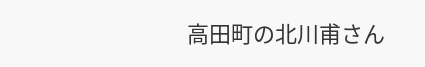高田町の北川甫さん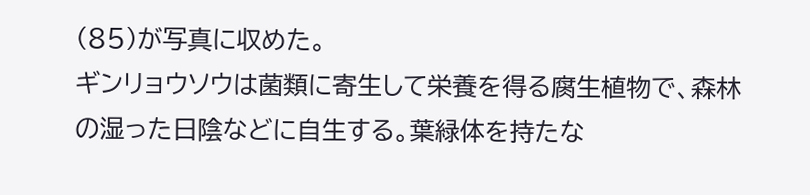(85)が写真に収めた。
ギンリョウソウは菌類に寄生して栄養を得る腐生植物で、森林の湿った日陰などに自生する。葉緑体を持たな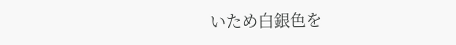いため白銀色を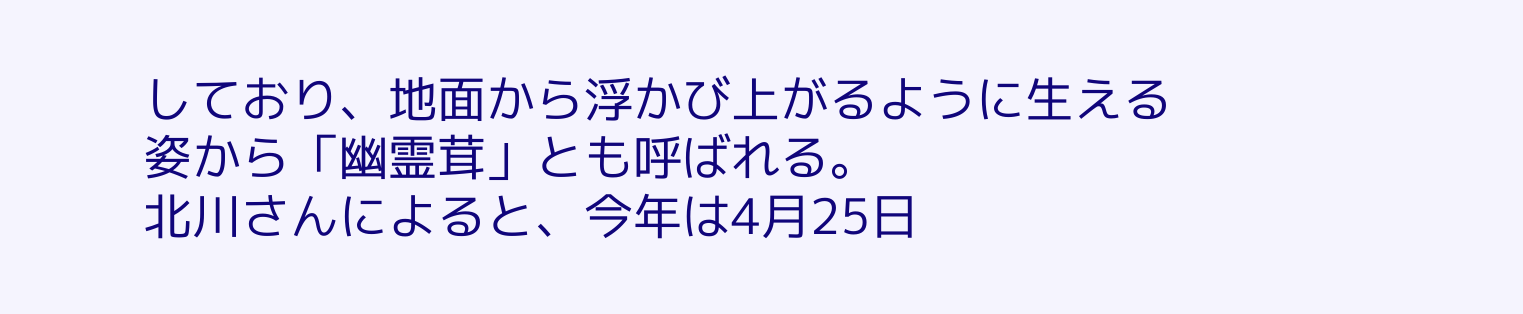しており、地面から浮かび上がるように生える姿から「幽霊茸」とも呼ばれる。
北川さんによると、今年は4月25日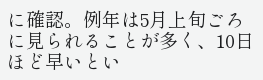に確認。例年は5月上旬ごろに見られることが多く、10日ほど早いとい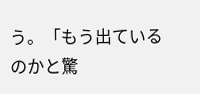う。「もう出ているのかと驚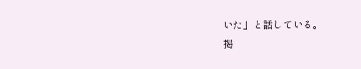いた」と話している。
掲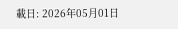載日: 2026年05月01日